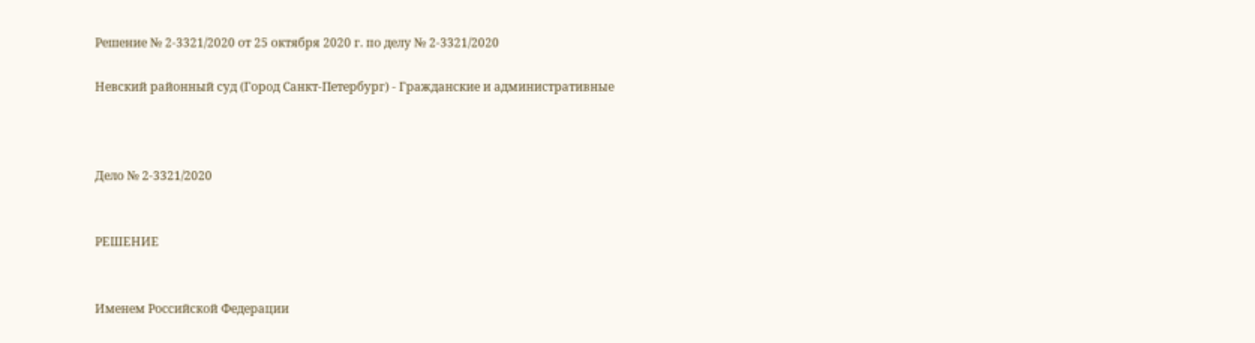Решение № 2-3321/2020 от 25 октября 2020 г. по делу № 2-3321/2020

Невский районный суд (Город Санкт-Петербург) - Гражданские и административные



Дело № 2-3321/2020


РЕШЕНИЕ


Именем Российской Федерации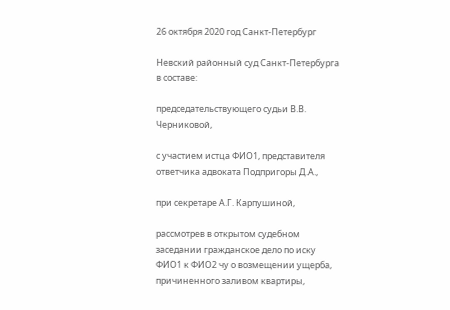26 октября 2020 год Санкт-Петербург

Невский районный суд Санкт-Петербурга в составе:

председательствующего судьи В.В. Черниковой,

с участием истца ФИО1, представителя ответчика адвоката Подпригоры Д.А.,

при секретаре А.Г. Карпушиной,

рассмотрев в открытом судебном заседании гражданское дело по иску ФИО1 к ФИО2 чу о возмещении ущерба, причиненного заливом квартиры,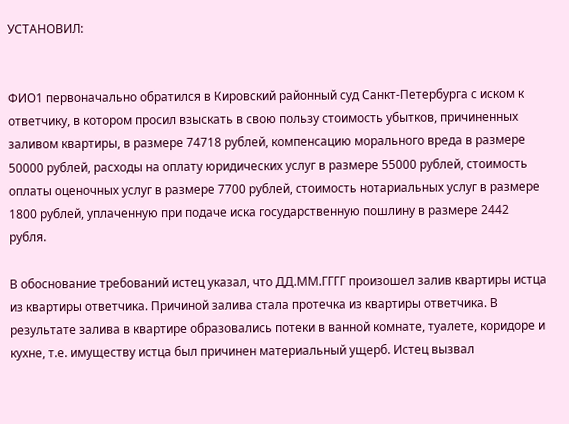УСТАНОВИЛ:


ФИО1 первоначально обратился в Кировский районный суд Санкт-Петербурга с иском к ответчику, в котором просил взыскать в свою пользу стоимость убытков, причиненных заливом квартиры, в размере 74718 рублей, компенсацию морального вреда в размере 50000 рублей, расходы на оплату юридических услуг в размере 55000 рублей, стоимость оплаты оценочных услуг в размере 7700 рублей, стоимость нотариальных услуг в размере 1800 рублей, уплаченную при подаче иска государственную пошлину в размере 2442 рубля.

В обоснование требований истец указал, что ДД.ММ.ГГГГ произошел залив квартиры истца из квартиры ответчика. Причиной залива стала протечка из квартиры ответчика. В результате залива в квартире образовались потеки в ванной комнате, туалете, коридоре и кухне, т.е. имуществу истца был причинен материальный ущерб. Истец вызвал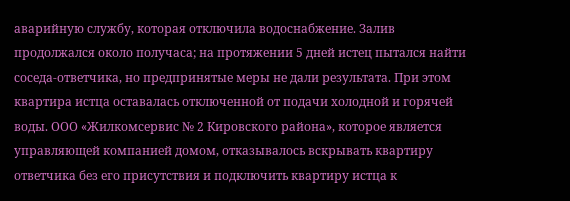аварийную службу, которая отключила водоснабжение. Залив продолжался около получаса; на протяжении 5 дней истец пытался найти соседа-ответчика, но предпринятые меры не дали результата. При этом квартира истца оставалась отключенной от подачи холодной и горячей воды. ООО «Жилкомсервис № 2 Кировского района», которое является управляющей компанией домом, отказывалось вскрывать квартиру ответчика без его присутствия и подключить квартиру истца к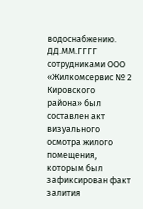водоснабжению. ДД.ММ.ГГГГ сотрудниками ООО «Жилкомсервис № 2 Кировского района» был составлен акт визуального осмотра жилого помещения, которым был зафиксирован факт залития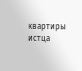квартиры истца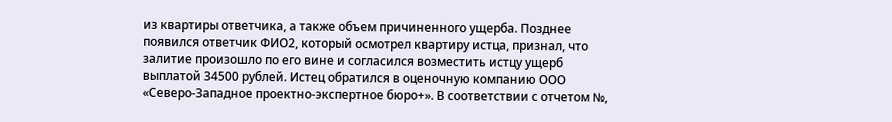из квартиры ответчика, а также объем причиненного ущерба. Позднее появился ответчик ФИО2, который осмотрел квартиру истца, признал, что залитие произошло по его вине и согласился возместить истцу ущерб выплатой 34500 рублей. Истец обратился в оценочную компанию ООО «Северо-Западное проектно-экспертное бюро+». В соответствии с отчетом №,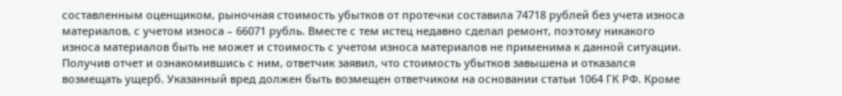составленным оценщиком, рыночная стоимость убытков от протечки составила 74718 рублей без учета износа материалов, с учетом износа – 66071 рубль. Вместе с тем истец недавно сделал ремонт, поэтому никакого износа материалов быть не может и стоимость с учетом износа материалов не применима к данной ситуации. Получив отчет и ознакомившись с ним, ответчик заявил, что стоимость убытков завышена и отказался возмещать ущерб. Указанный вред должен быть возмещен ответчиком на основании статьи 1064 ГК РФ. Кроме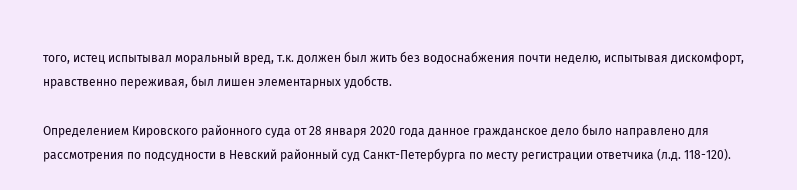того, истец испытывал моральный вред, т.к. должен был жить без водоснабжения почти неделю, испытывая дискомфорт, нравственно переживая, был лишен элементарных удобств.

Определением Кировского районного суда от 28 января 2020 года данное гражданское дело было направлено для рассмотрения по подсудности в Невский районный суд Санкт-Петербурга по месту регистрации ответчика (л.д. 118-120).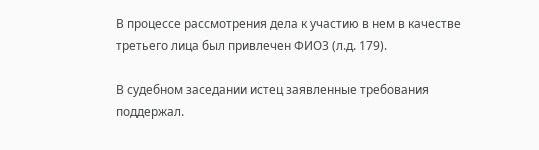В процессе рассмотрения дела к участию в нем в качестве третьего лица был привлечен ФИО3 (л.д. 179).

В судебном заседании истец заявленные требования поддержал.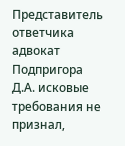Представитель ответчика адвокат Подпригора Д.А. исковые требования не признал,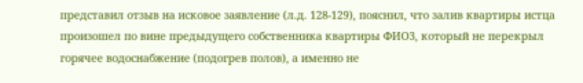представил отзыв на исковое заявление (л.д. 128-129), пояснил, что залив квартиры истца произошел по вине предыдущего собственника квартиры ФИО3, который не перекрыл горячее водоснабжение (подогрев полов), а именно не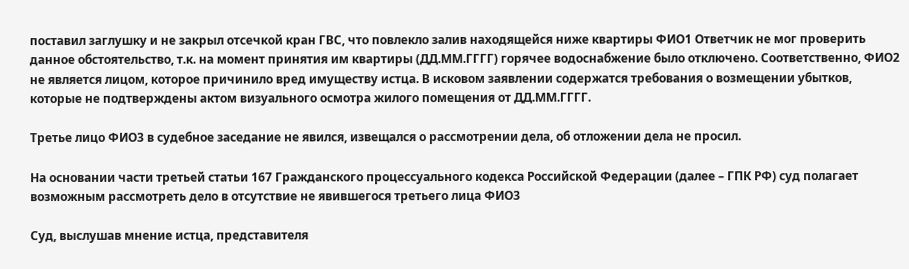поставил заглушку и не закрыл отсечкой кран ГВС, что повлекло залив находящейся ниже квартиры ФИО1 Ответчик не мог проверить данное обстоятельство, т.к. на момент принятия им квартиры (ДД.ММ.ГГГГ) горячее водоснабжение было отключено. Соответственно, ФИО2 не является лицом, которое причинило вред имуществу истца. В исковом заявлении содержатся требования о возмещении убытков, которые не подтверждены актом визуального осмотра жилого помещения от ДД.ММ.ГГГГ.

Третье лицо ФИО3 в судебное заседание не явился, извещался о рассмотрении дела, об отложении дела не просил.

На основании части третьей статьи 167 Гражданского процессуального кодекса Российской Федерации (далее – ГПК РФ) суд полагает возможным рассмотреть дело в отсутствие не явившегося третьего лица ФИО3

Суд, выслушав мнение истца, представителя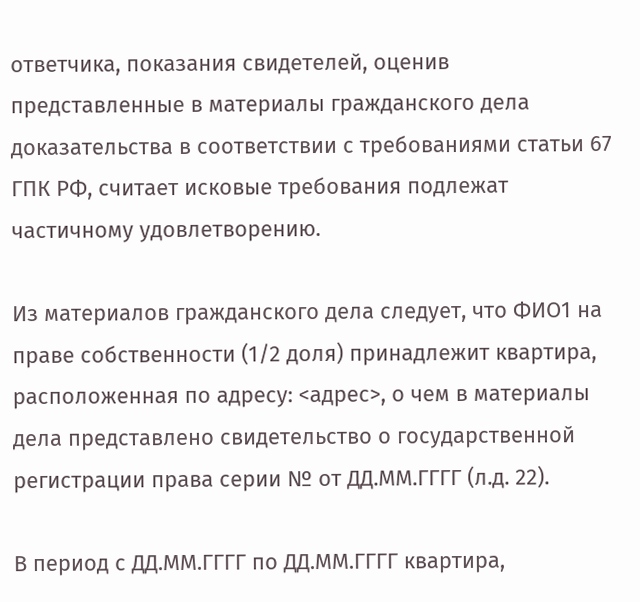ответчика, показания свидетелей, оценив представленные в материалы гражданского дела доказательства в соответствии с требованиями статьи 67 ГПК РФ, считает исковые требования подлежат частичному удовлетворению.

Из материалов гражданского дела следует, что ФИО1 на праве собственности (1/2 доля) принадлежит квартира, расположенная по адресу: <адрес>, о чем в материалы дела представлено свидетельство о государственной регистрации права серии № от ДД.ММ.ГГГГ (л.д. 22).

В период с ДД.ММ.ГГГГ по ДД.ММ.ГГГГ квартира,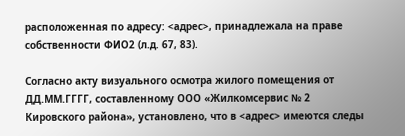расположенная по адресу: <адрес>, принадлежала на праве собственности ФИО2 (л.д. 67, 83).

Согласно акту визуального осмотра жилого помещения от ДД.ММ.ГГГГ, составленному ООО «Жилкомсервис № 2 Кировского района», установлено, что в <адрес> имеются следы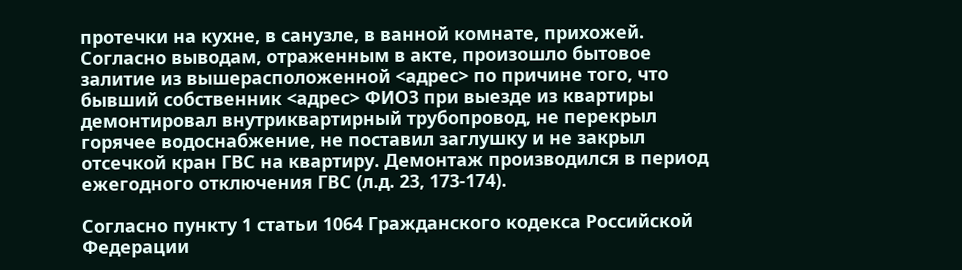протечки на кухне, в санузле, в ванной комнате, прихожей. Согласно выводам, отраженным в акте, произошло бытовое залитие из вышерасположенной <адрес> по причине того, что бывший собственник <адрес> ФИО3 при выезде из квартиры демонтировал внутриквартирный трубопровод, не перекрыл горячее водоснабжение, не поставил заглушку и не закрыл отсечкой кран ГВС на квартиру. Демонтаж производился в период ежегодного отключения ГВС (л.д. 23, 173-174).

Согласно пункту 1 статьи 1064 Гражданского кодекса Российской Федерации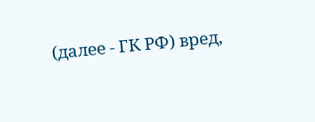(далее - ГК РФ) вред,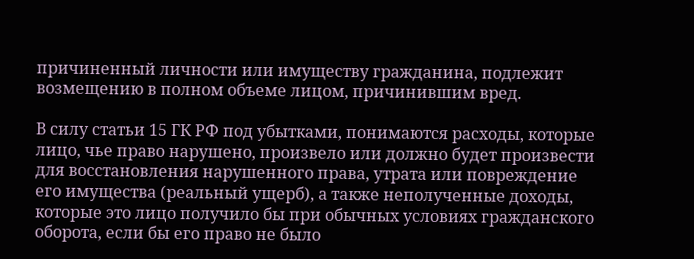причиненный личности или имуществу гражданина, подлежит возмещению в полном объеме лицом, причинившим вред.

В силу статьи 15 ГК РФ под убытками, понимаются расходы, которые лицо, чье право нарушено, произвело или должно будет произвести для восстановления нарушенного права, утрата или повреждение его имущества (реальный ущерб), а также неполученные доходы, которые это лицо получило бы при обычных условиях гражданского оборота, если бы его право не было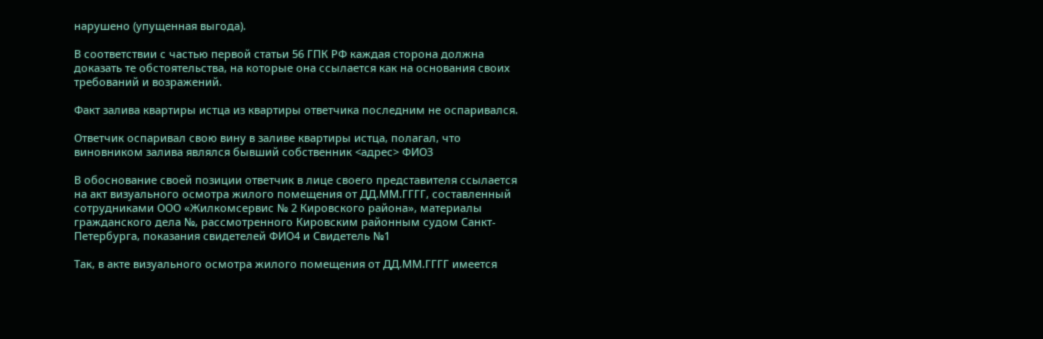нарушено (упущенная выгода).

В соответствии с частью первой статьи 56 ГПК РФ каждая сторона должна доказать те обстоятельства, на которые она ссылается как на основания своих требований и возражений.

Факт залива квартиры истца из квартиры ответчика последним не оспаривался.

Ответчик оспаривал свою вину в заливе квартиры истца, полагал, что виновником залива являлся бывший собственник <адрес> ФИО3

В обоснование своей позиции ответчик в лице своего представителя ссылается на акт визуального осмотра жилого помещения от ДД.ММ.ГГГГ, составленный сотрудниками ООО «Жилкомсервис № 2 Кировского района», материалы гражданского дела №, рассмотренного Кировским районным судом Санкт-Петербурга, показания свидетелей ФИО4 и Свидетель №1

Так, в акте визуального осмотра жилого помещения от ДД.ММ.ГГГГ имеется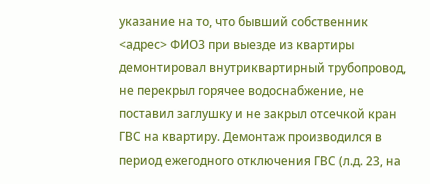указание на то, что бывший собственник <адрес> ФИО3 при выезде из квартиры демонтировал внутриквартирный трубопровод, не перекрыл горячее водоснабжение, не поставил заглушку и не закрыл отсечкой кран ГВС на квартиру. Демонтаж производился в период ежегодного отключения ГВС (л.д. 23, на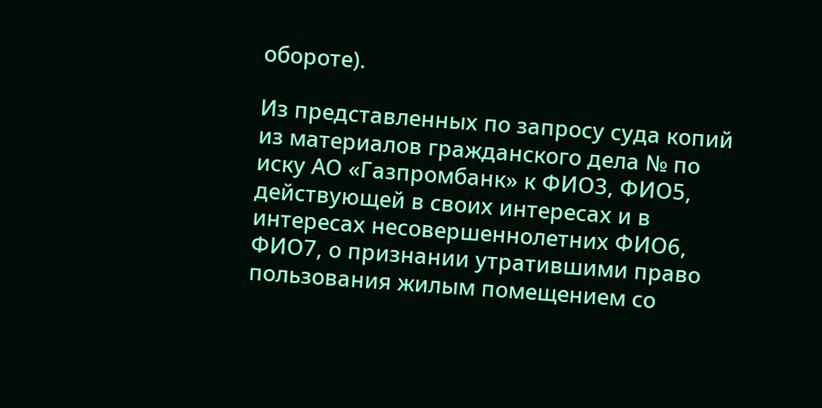обороте).

Из представленных по запросу суда копий из материалов гражданского дела № по иску АО «Газпромбанк» к ФИО3, ФИО5, действующей в своих интересах и в интересах несовершеннолетних ФИО6, ФИО7, о признании утратившими право пользования жилым помещением со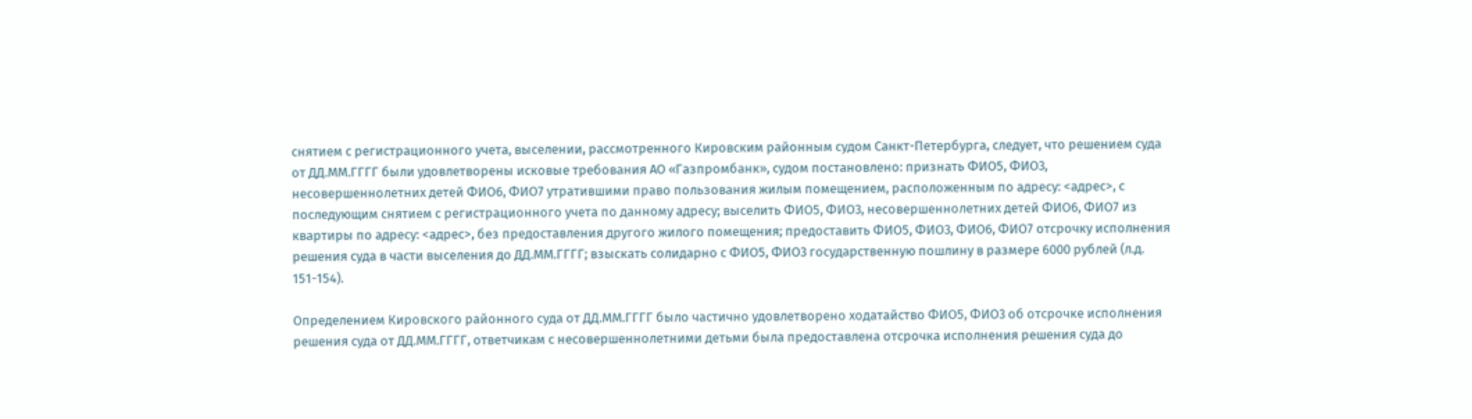снятием с регистрационного учета, выселении, рассмотренного Кировским районным судом Санкт-Петербурга, следует, что решением суда от ДД.ММ.ГГГГ были удовлетворены исковые требования АО «Газпромбанк», судом постановлено: признать ФИО5, ФИО3, несовершеннолетних детей ФИО6, ФИО7 утратившими право пользования жилым помещением, расположенным по адресу: <адрес>, с последующим снятием с регистрационного учета по данному адресу; выселить ФИО5, ФИО3, несовершеннолетних детей ФИО6, ФИО7 из квартиры по адресу: <адрес>, без предоставления другого жилого помещения; предоставить ФИО5, ФИО3, ФИО6, ФИО7 отсрочку исполнения решения суда в части выселения до ДД.ММ.ГГГГ; взыскать солидарно с ФИО5, ФИО3 государственную пошлину в размере 6000 рублей (л.д. 151-154).

Определением Кировского районного суда от ДД.ММ.ГГГГ было частично удовлетворено ходатайство ФИО5, ФИО3 об отсрочке исполнения решения суда от ДД.ММ.ГГГГ, ответчикам с несовершеннолетними детьми была предоставлена отсрочка исполнения решения суда до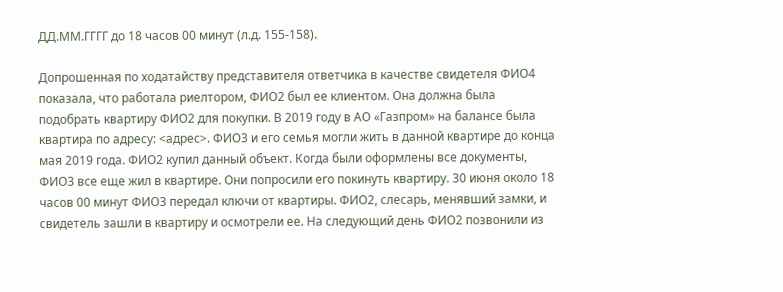ДД.ММ.ГГГГ до 18 часов 00 минут (л.д. 155-158).

Допрошенная по ходатайству представителя ответчика в качестве свидетеля ФИО4 показала, что работала риелтором, ФИО2 был ее клиентом. Она должна была подобрать квартиру ФИО2 для покупки. В 2019 году в АО «Газпром» на балансе была квартира по адресу: <адрес>. ФИО3 и его семья могли жить в данной квартире до конца мая 2019 года. ФИО2 купил данный объект. Когда были оформлены все документы, ФИО3 все еще жил в квартире. Они попросили его покинуть квартиру. 30 июня около 18 часов 00 минут ФИО3 передал ключи от квартиры. ФИО2, слесарь, менявший замки, и свидетель зашли в квартиру и осмотрели ее. На следующий день ФИО2 позвонили из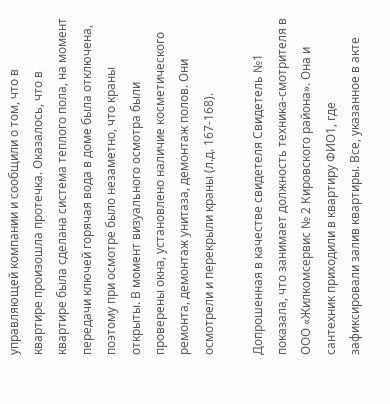управляющей компании и сообщили о том, что в квартире произошла протечка. Оказалось, что в квартире была сделана система теплого пола, на момент передачи ключей горячая вода в доме была отключена, поэтому при осмотре было незаметно, что краны открыты. В момент визуального осмотра были проверены окна, установлено наличие косметического ремонта, демонтаж унитаза, демонтаж полов. Они осмотрели и перекрыли краны (л.д. 167-168).

Допрошенная в качестве свидетеля Свидетель №1 показала, что занимает должность техника-смотрителя в ООО «Жилкомсервис № 2 Кировского района». Она и сантехник приходили в квартиру ФИО1, где зафиксировали залив квартиры. Все, указанное в акте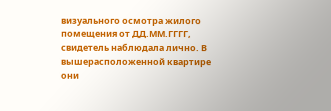визуального осмотра жилого помещения от ДД.ММ.ГГГГ, свидетель наблюдала лично. В вышерасположенной квартире они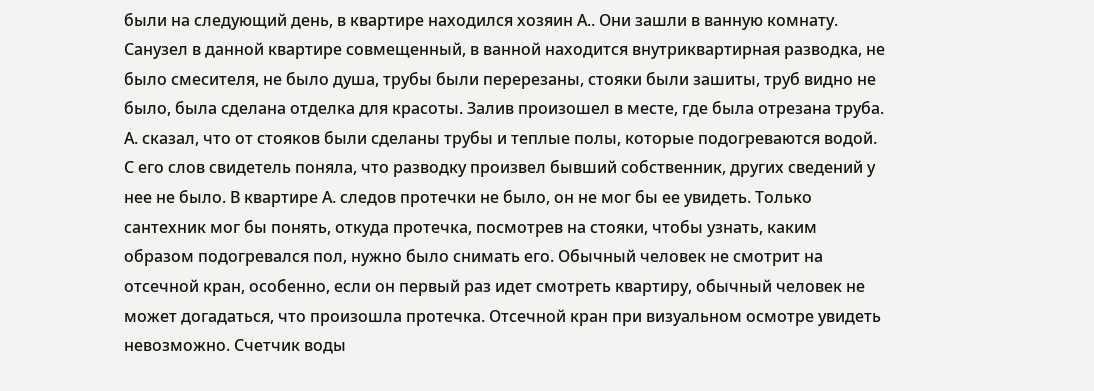были на следующий день, в квартире находился хозяин А.. Они зашли в ванную комнату. Санузел в данной квартире совмещенный, в ванной находится внутриквартирная разводка, не было смесителя, не было душа, трубы были перерезаны, стояки были зашиты, труб видно не было, была сделана отделка для красоты. Залив произошел в месте, где была отрезана труба. А. сказал, что от стояков были сделаны трубы и теплые полы, которые подогреваются водой. С его слов свидетель поняла, что разводку произвел бывший собственник, других сведений у нее не было. В квартире А. следов протечки не было, он не мог бы ее увидеть. Только сантехник мог бы понять, откуда протечка, посмотрев на стояки, чтобы узнать, каким образом подогревался пол, нужно было снимать его. Обычный человек не смотрит на отсечной кран, особенно, если он первый раз идет смотреть квартиру, обычный человек не может догадаться, что произошла протечка. Отсечной кран при визуальном осмотре увидеть невозможно. Счетчик воды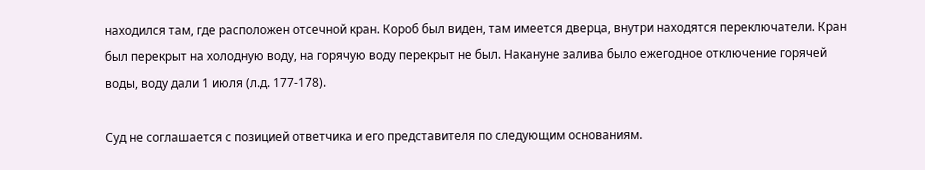находился там, где расположен отсечной кран. Короб был виден, там имеется дверца, внутри находятся переключатели. Кран был перекрыт на холодную воду, на горячую воду перекрыт не был. Накануне залива было ежегодное отключение горячей воды, воду дали 1 июля (л.д. 177-178).

Суд не соглашается с позицией ответчика и его представителя по следующим основаниям.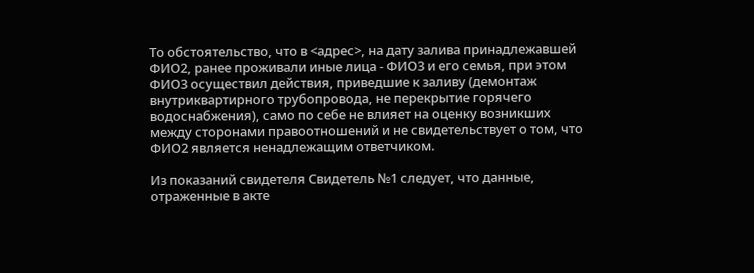То обстоятельство, что в <адрес>, на дату залива принадлежавшей ФИО2, ранее проживали иные лица - ФИО3 и его семья, при этом ФИО3 осуществил действия, приведшие к заливу (демонтаж внутриквартирного трубопровода, не перекрытие горячего водоснабжения), само по себе не влияет на оценку возникших между сторонами правоотношений и не свидетельствует о том, что ФИО2 является ненадлежащим ответчиком.

Из показаний свидетеля Свидетель №1 следует, что данные, отраженные в акте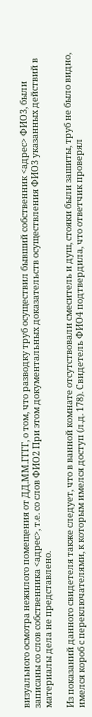визуального осмотра нежилого помещения от ДД.ММ.ГГГГ, о том, что разводку труб осуществил бывший собственник <адрес> ФИО3, были записаны со слов собственника <адрес>, т.е. со слов ФИО2 При этом документальных доказательств осуществления ФИО3 указанных действий в материалы дела не представлено.

Из показаний данного свидетеля также следует, что в ванной комнате отсутствовали смеситель и душ, стояки были зашиты, труб не было видно, имелся короб с переключателями, к которым имелся доступ (л.д. 178). Свидетель ФИО4 подтвердила, что ответчик проверял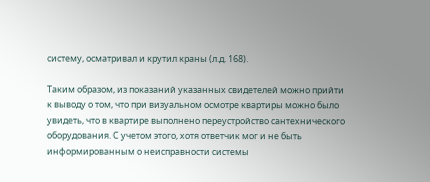систему, осматривал и крутил краны (л.д. 168).

Таким образом, из показаний указанных свидетелей можно прийти к выводу о том, что при визуальном осмотре квартиры можно было увидеть, что в квартире выполнено переустройство сантехнического оборудования. С учетом этого, хотя ответчик мог и не быть информированным о неисправности системы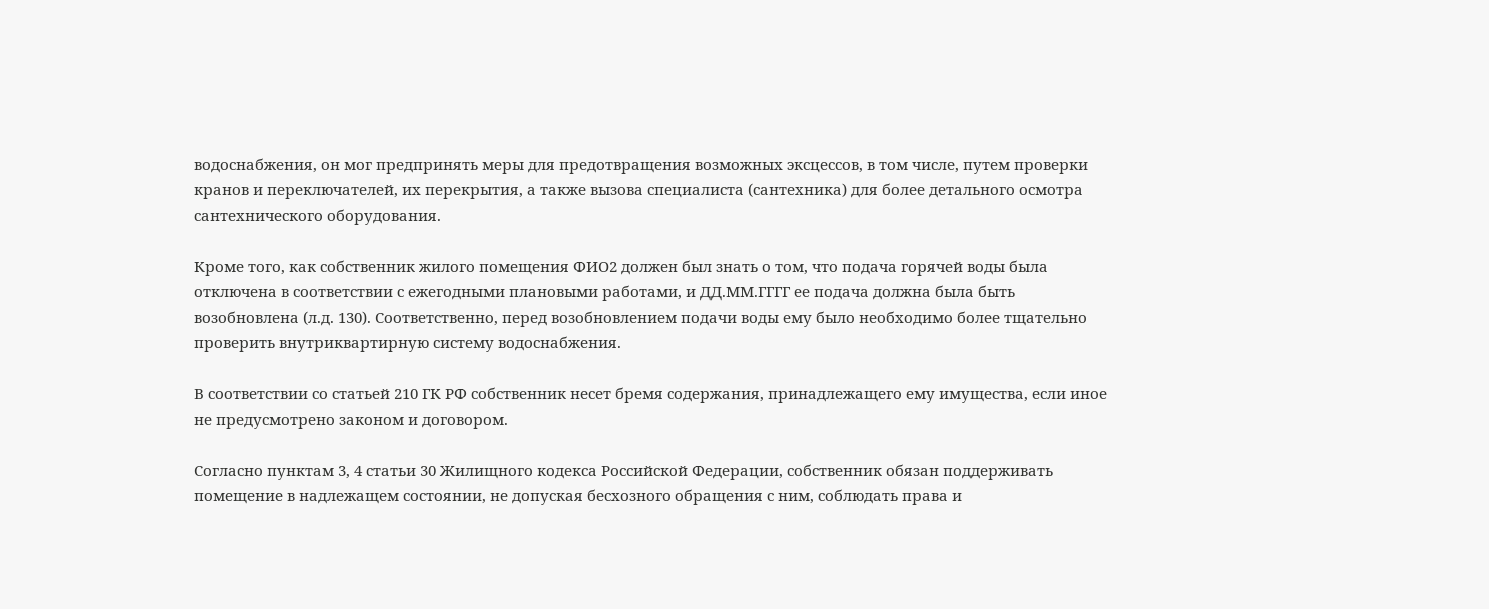водоснабжения, он мог предпринять меры для предотвращения возможных эксцессов, в том числе, путем проверки кранов и переключателей, их перекрытия, а также вызова специалиста (сантехника) для более детального осмотра сантехнического оборудования.

Кроме того, как собственник жилого помещения ФИО2 должен был знать о том, что подача горячей воды была отключена в соответствии с ежегодными плановыми работами, и ДД.ММ.ГГГГ ее подача должна была быть возобновлена (л.д. 130). Соответственно, перед возобновлением подачи воды ему было необходимо более тщательно проверить внутриквартирную систему водоснабжения.

В соответствии со статьей 210 ГК РФ собственник несет бремя содержания, принадлежащего ему имущества, если иное не предусмотрено законом и договором.

Согласно пунктам 3, 4 статьи 30 Жилищного кодекса Российской Федерации, собственник обязан поддерживать помещение в надлежащем состоянии, не допуская бесхозного обращения с ним, соблюдать права и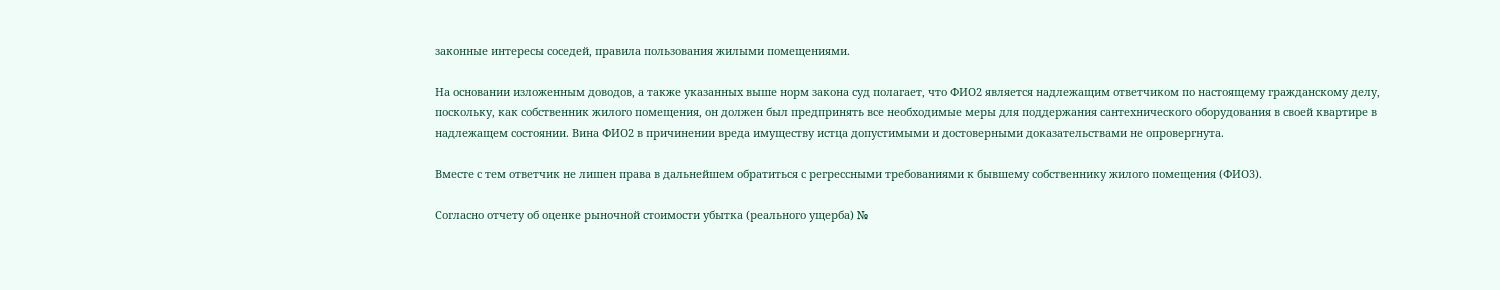законные интересы соседей, правила пользования жилыми помещениями.

На основании изложенным доводов, а также указанных выше норм закона суд полагает, что ФИО2 является надлежащим ответчиком по настоящему гражданскому делу, поскольку, как собственник жилого помещения, он должен был предпринять все необходимые меры для поддержания сантехнического оборудования в своей квартире в надлежащем состоянии. Вина ФИО2 в причинении вреда имуществу истца допустимыми и достоверными доказательствами не опровергнута.

Вместе с тем ответчик не лишен права в дальнейшем обратиться с регрессными требованиями к бывшему собственнику жилого помещения (ФИО3).

Согласно отчету об оценке рыночной стоимости убытка (реального ущерба) №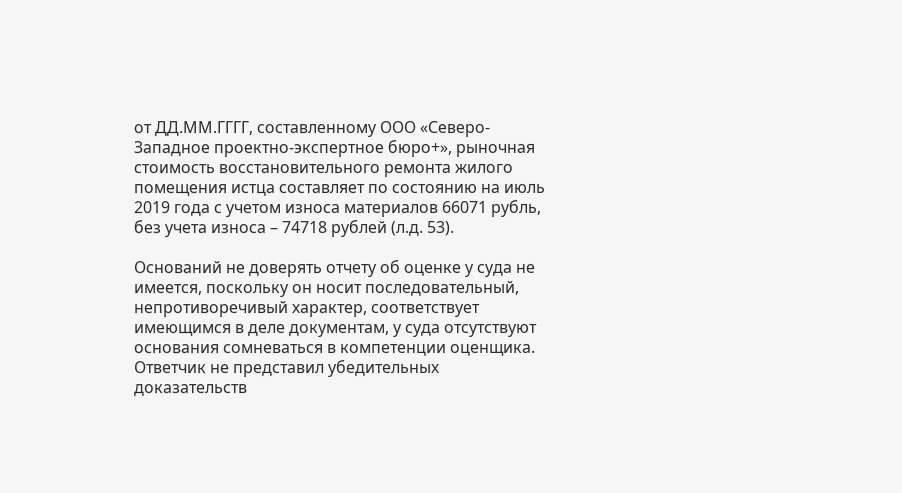от ДД.ММ.ГГГГ, составленному ООО «Северо-Западное проектно-экспертное бюро+», рыночная стоимость восстановительного ремонта жилого помещения истца составляет по состоянию на июль 2019 года с учетом износа материалов 66071 рубль, без учета износа – 74718 рублей (л.д. 53).

Оснований не доверять отчету об оценке у суда не имеется, поскольку он носит последовательный, непротиворечивый характер, соответствует имеющимся в деле документам, у суда отсутствуют основания сомневаться в компетенции оценщика. Ответчик не представил убедительных доказательств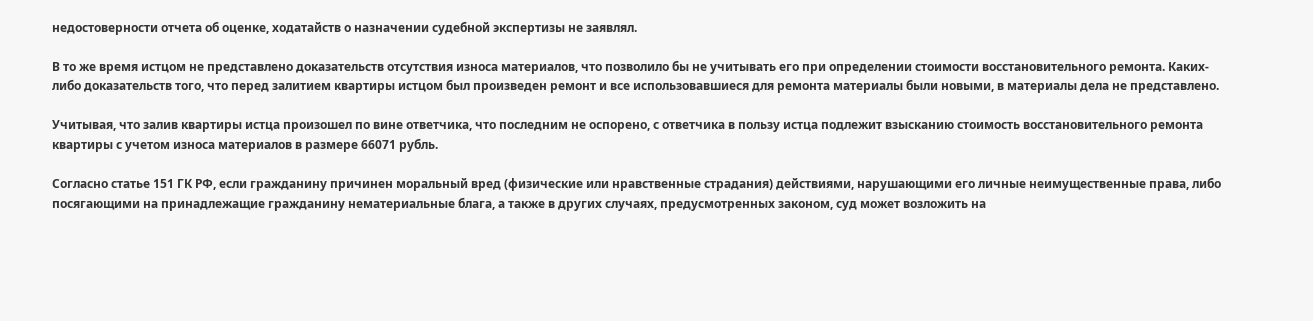недостоверности отчета об оценке, ходатайств о назначении судебной экспертизы не заявлял.

В то же время истцом не представлено доказательств отсутствия износа материалов, что позволило бы не учитывать его при определении стоимости восстановительного ремонта. Каких-либо доказательств того, что перед залитием квартиры истцом был произведен ремонт и все использовавшиеся для ремонта материалы были новыми, в материалы дела не представлено.

Учитывая, что залив квартиры истца произошел по вине ответчика, что последним не оспорено, с ответчика в пользу истца подлежит взысканию стоимость восстановительного ремонта квартиры с учетом износа материалов в размере 66071 рубль.

Согласно статье 151 ГК РФ, если гражданину причинен моральный вред (физические или нравственные страдания) действиями, нарушающими его личные неимущественные права, либо посягающими на принадлежащие гражданину нематериальные блага, а также в других случаях, предусмотренных законом, суд может возложить на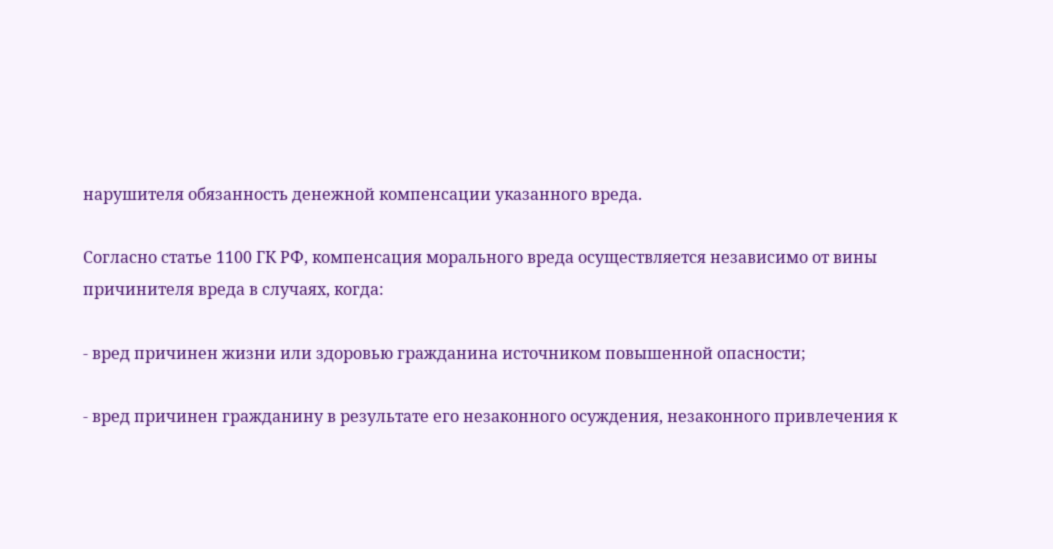нарушителя обязанность денежной компенсации указанного вреда.

Согласно статье 1100 ГК РФ, компенсация морального вреда осуществляется независимо от вины причинителя вреда в случаях, когда:

- вред причинен жизни или здоровью гражданина источником повышенной опасности;

- вред причинен гражданину в результате его незаконного осуждения, незаконного привлечения к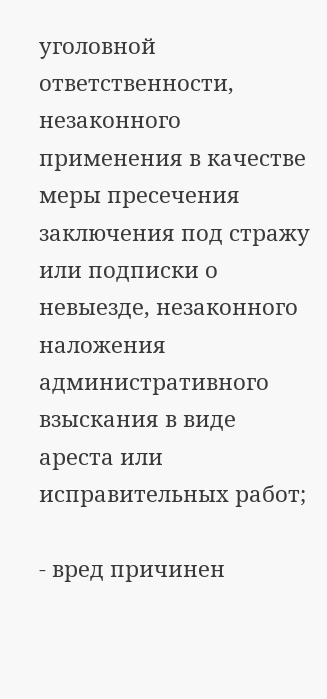уголовной ответственности, незаконного применения в качестве меры пресечения заключения под стражу или подписки о невыезде, незаконного наложения административного взыскания в виде ареста или исправительных работ;

- вред причинен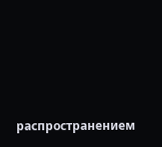распространением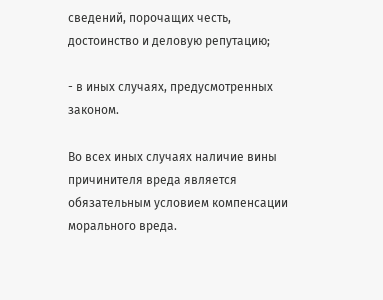сведений, порочащих честь, достоинство и деловую репутацию;

- в иных случаях, предусмотренных законом.

Во всех иных случаях наличие вины причинителя вреда является обязательным условием компенсации морального вреда.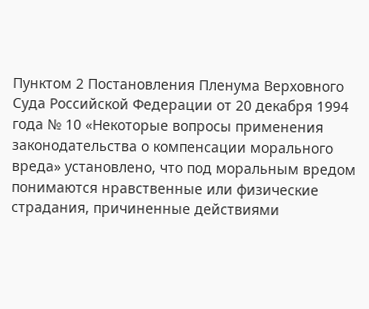Пунктом 2 Постановления Пленума Верховного Суда Российской Федерации от 20 декабря 1994 года № 10 «Некоторые вопросы применения законодательства о компенсации морального вреда» установлено, что под моральным вредом понимаются нравственные или физические страдания, причиненные действиями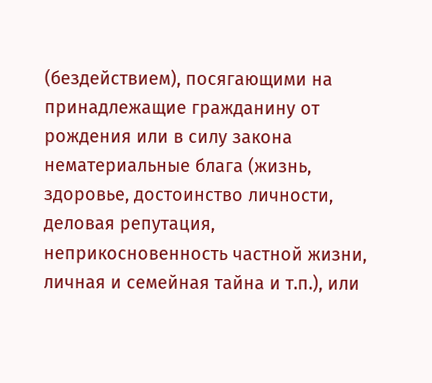(бездействием), посягающими на принадлежащие гражданину от рождения или в силу закона нематериальные блага (жизнь, здоровье, достоинство личности, деловая репутация, неприкосновенность частной жизни, личная и семейная тайна и т.п.), или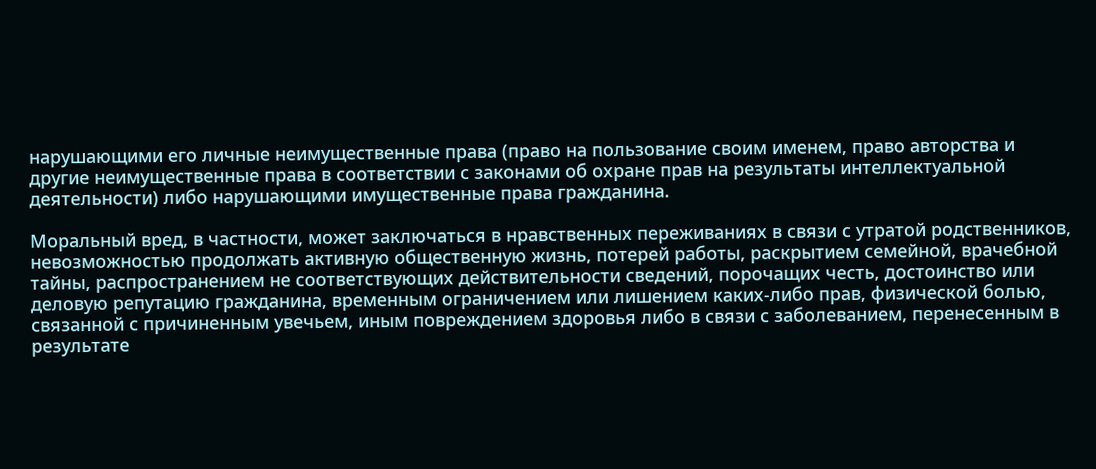нарушающими его личные неимущественные права (право на пользование своим именем, право авторства и другие неимущественные права в соответствии с законами об охране прав на результаты интеллектуальной деятельности) либо нарушающими имущественные права гражданина.

Моральный вред, в частности, может заключаться в нравственных переживаниях в связи с утратой родственников, невозможностью продолжать активную общественную жизнь, потерей работы, раскрытием семейной, врачебной тайны, распространением не соответствующих действительности сведений, порочащих честь, достоинство или деловую репутацию гражданина, временным ограничением или лишением каких-либо прав, физической болью, связанной с причиненным увечьем, иным повреждением здоровья либо в связи с заболеванием, перенесенным в результате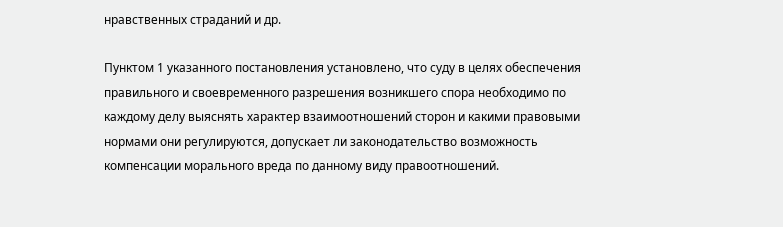нравственных страданий и др.

Пунктом 1 указанного постановления установлено, что суду в целях обеспечения правильного и своевременного разрешения возникшего спора необходимо по каждому делу выяснять характер взаимоотношений сторон и какими правовыми нормами они регулируются, допускает ли законодательство возможность компенсации морального вреда по данному виду правоотношений.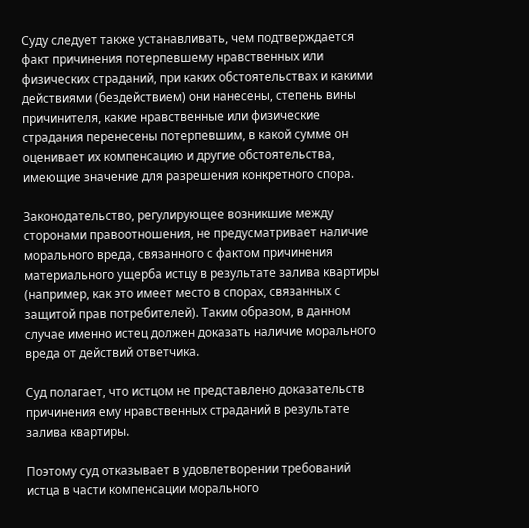Суду следует также устанавливать, чем подтверждается факт причинения потерпевшему нравственных или физических страданий, при каких обстоятельствах и какими действиями (бездействием) они нанесены, степень вины причинителя, какие нравственные или физические страдания перенесены потерпевшим, в какой сумме он оценивает их компенсацию и другие обстоятельства, имеющие значение для разрешения конкретного спора.

Законодательство, регулирующее возникшие между сторонами правоотношения, не предусматривает наличие морального вреда, связанного с фактом причинения материального ущерба истцу в результате залива квартиры (например, как это имеет место в спорах, связанных с защитой прав потребителей). Таким образом, в данном случае именно истец должен доказать наличие морального вреда от действий ответчика.

Суд полагает, что истцом не представлено доказательств причинения ему нравственных страданий в результате залива квартиры.

Поэтому суд отказывает в удовлетворении требований истца в части компенсации морального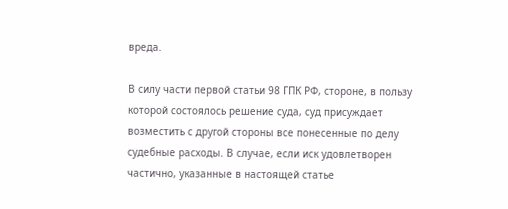вреда.

В силу части первой статьи 98 ГПК РФ, стороне, в пользу которой состоялось решение суда, суд присуждает возместить с другой стороны все понесенные по делу судебные расходы. В случае, если иск удовлетворен частично, указанные в настоящей статье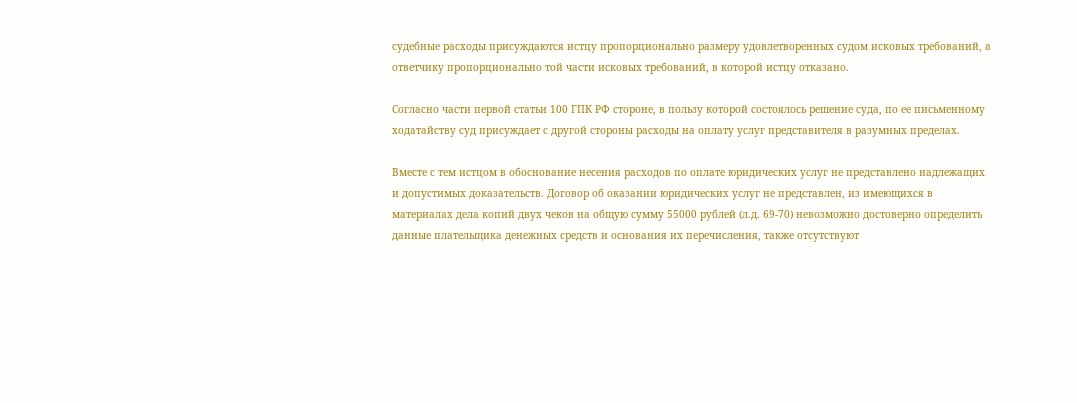судебные расходы присуждаются истцу пропорционально размеру удовлетворенных судом исковых требований, а ответчику пропорционально той части исковых требований, в которой истцу отказано.

Согласно части первой статьи 100 ГПК РФ стороне, в пользу которой состоялось решение суда, по ее письменному ходатайству суд присуждает с другой стороны расходы на оплату услуг представителя в разумных пределах.

Вместе с тем истцом в обоснование несения расходов по оплате юридических услуг не представлено надлежащих и допустимых доказательств. Договор об оказании юридических услуг не представлен, из имеющихся в материалах дела копий двух чеков на общую сумму 55000 рублей (л.д. 69-70) невозможно достоверно определить данные плательщика денежных средств и основания их перечисления, также отсутствуют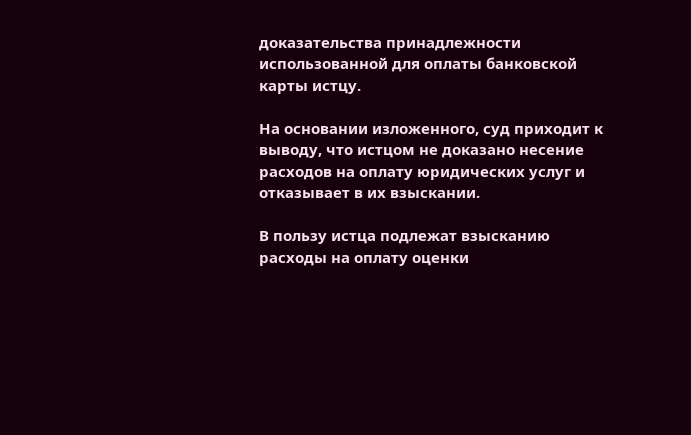доказательства принадлежности использованной для оплаты банковской карты истцу.

На основании изложенного, суд приходит к выводу, что истцом не доказано несение расходов на оплату юридических услуг и отказывает в их взыскании.

В пользу истца подлежат взысканию расходы на оплату оценки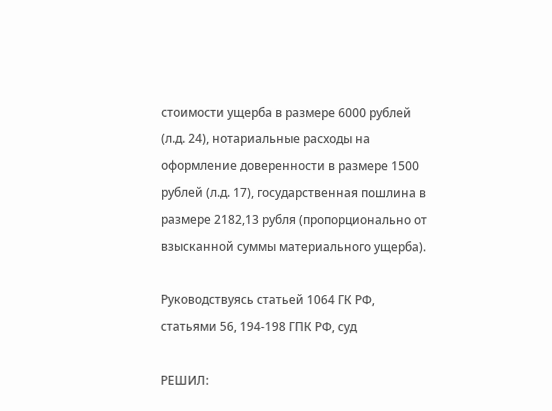стоимости ущерба в размере 6000 рублей (л.д. 24), нотариальные расходы на оформление доверенности в размере 1500 рублей (л.д. 17), государственная пошлина в размере 2182,13 рубля (пропорционально от взысканной суммы материального ущерба).

Руководствуясь статьей 1064 ГК РФ, статьями 56, 194-198 ГПК РФ, суд

РЕШИЛ: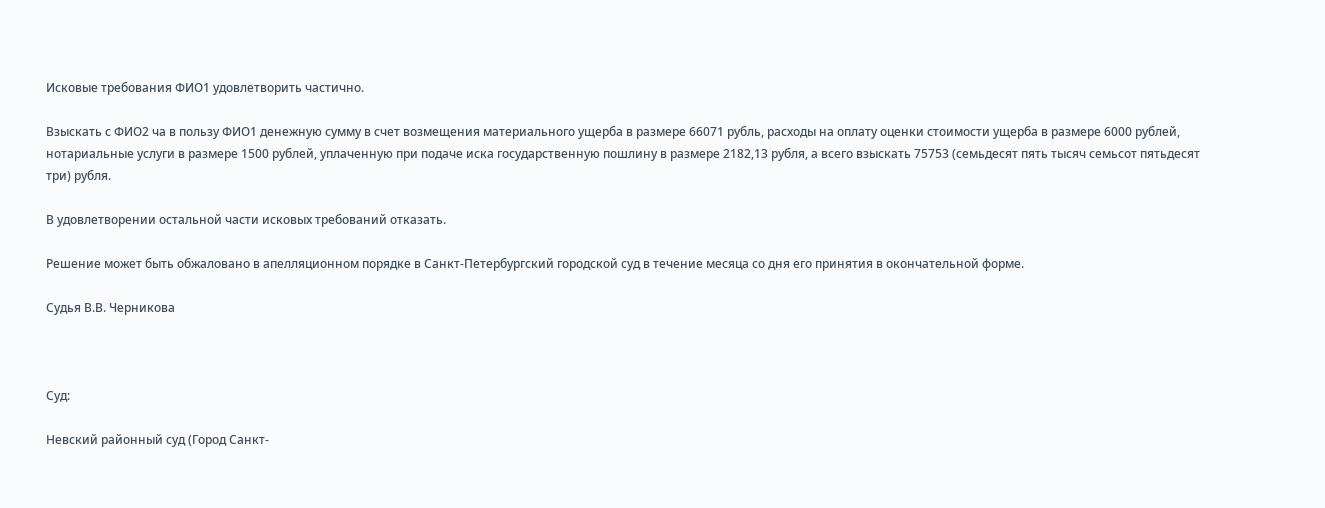Исковые требования ФИО1 удовлетворить частично.

Взыскать с ФИО2 ча в пользу ФИО1 денежную сумму в счет возмещения материального ущерба в размере 66071 рубль, расходы на оплату оценки стоимости ущерба в размере 6000 рублей, нотариальные услуги в размере 1500 рублей, уплаченную при подаче иска государственную пошлину в размере 2182,13 рубля, а всего взыскать 75753 (семьдесят пять тысяч семьсот пятьдесят три) рубля.

В удовлетворении остальной части исковых требований отказать.

Решение может быть обжаловано в апелляционном порядке в Санкт-Петербургский городской суд в течение месяца со дня его принятия в окончательной форме.

Судья В.В. Черникова



Суд:

Невский районный суд (Город Санкт-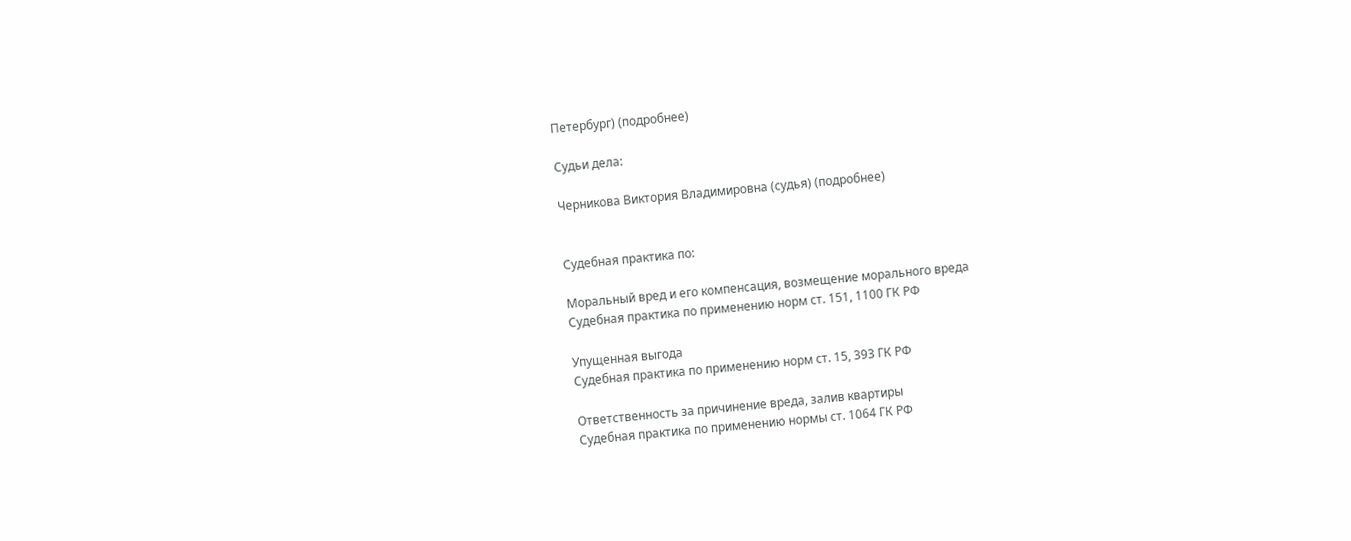Петербург) (подробнее)

Судьи дела:

Черникова Виктория Владимировна (судья) (подробнее)


Судебная практика по:

Моральный вред и его компенсация, возмещение морального вреда
Судебная практика по применению норм ст. 151, 1100 ГК РФ

Упущенная выгода
Судебная практика по применению норм ст. 15, 393 ГК РФ

Ответственность за причинение вреда, залив квартиры
Судебная практика по применению нормы ст. 1064 ГК РФ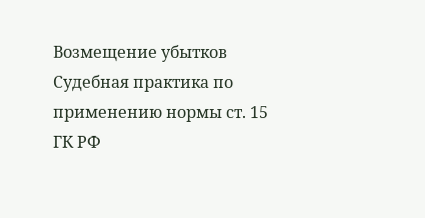Возмещение убытков
Судебная практика по применению нормы ст. 15 ГК РФ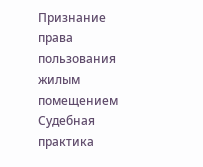Признание права пользования жилым помещением
Судебная практика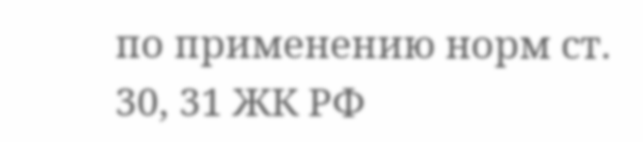по применению норм ст. 30, 31 ЖК РФ